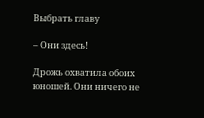Выбрать главу

– Они здесь!

Дрожь охватила обоих юношей. Они ничего не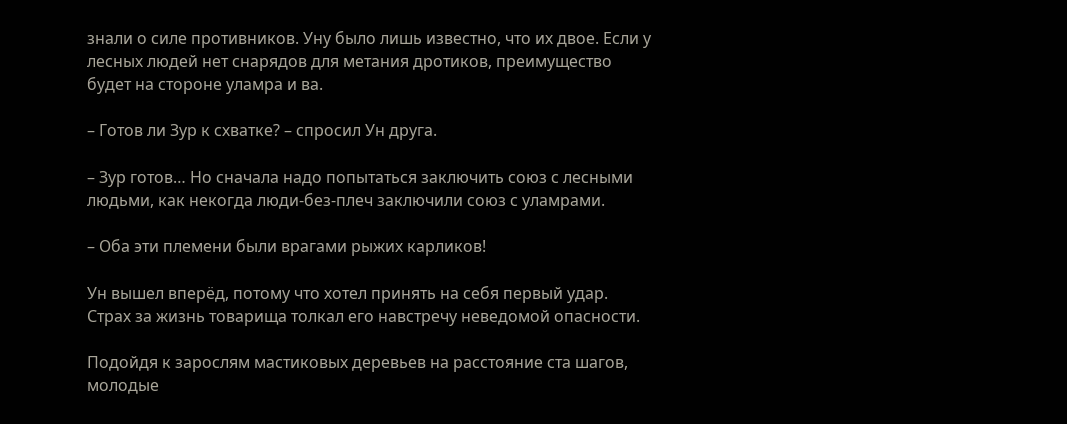знали о силе противников. Уну было лишь известно, что их двое. Если у лесных людей нет снарядов для метания дротиков, преимущество будет на стороне уламра и ва.

– Готов ли Зур к схватке? – спросил Ун друга.

– Зур готов… Но сначала надо попытаться заключить союз с лесными людьми, как некогда люди-без-плеч заключили союз с уламрами.

– Оба эти племени были врагами рыжих карликов!

Ун вышел вперёд, потому что хотел принять на себя первый удар. Страх за жизнь товарища толкал его навстречу неведомой опасности.

Подойдя к зарослям мастиковых деревьев на расстояние ста шагов, молодые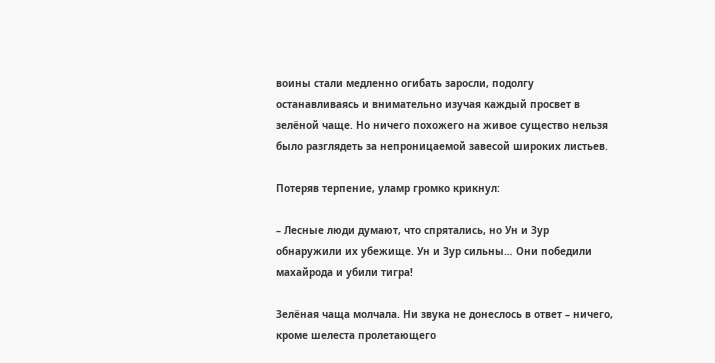воины стали медленно огибать заросли, подолгу останавливаясь и внимательно изучая каждый просвет в зелёной чаще. Но ничего похожего на живое существо нельзя было разглядеть за непроницаемой завесой широких листьев.

Потеряв терпение, уламр громко крикнул:

– Лесные люди думают, что спрятались, но Ун и Зур обнаружили их убежище. Ун и Зур сильны… Они победили махайрода и убили тигра!

Зелёная чаща молчала. Ни звука не донеслось в ответ – ничего, кроме шелеста пролетающего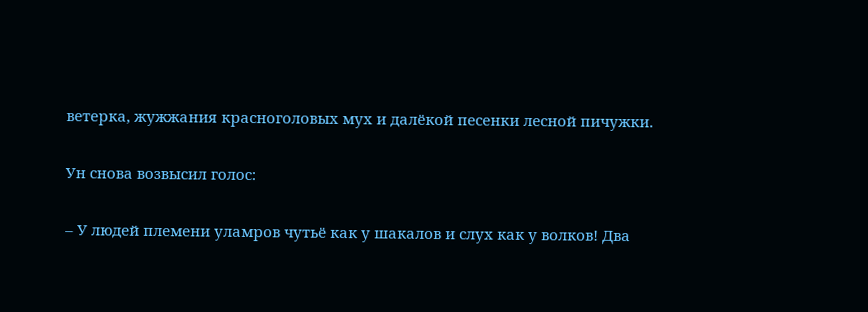ветерка, жужжания красноголовых мух и далёкой песенки лесной пичужки.

Ун снова возвысил голос:

– У людей племени уламров чутьё как у шакалов и слух как у волков! Два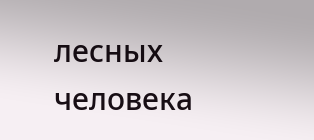лесных человека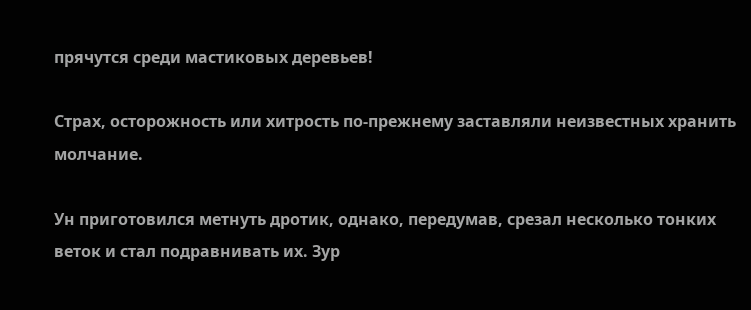прячутся среди мастиковых деревьев!

Страх, осторожность или хитрость по-прежнему заставляли неизвестных хранить молчание.

Ун приготовился метнуть дротик, однако, передумав, срезал несколько тонких веток и стал подравнивать их. Зур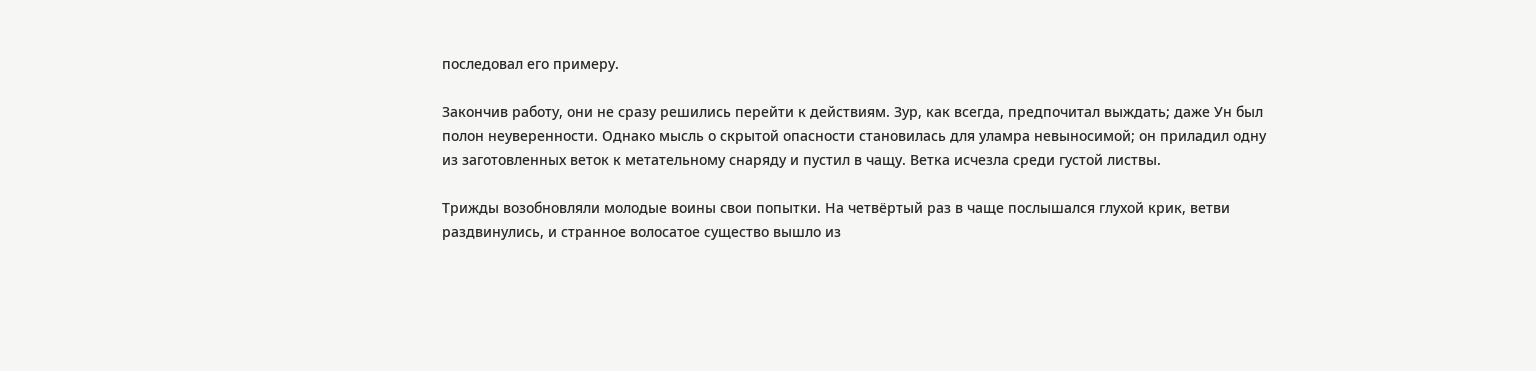последовал его примеру.

Закончив работу, они не сразу решились перейти к действиям. Зур, как всегда, предпочитал выждать; даже Ун был полон неуверенности. Однако мысль о скрытой опасности становилась для уламра невыносимой; он приладил одну из заготовленных веток к метательному снаряду и пустил в чащу. Ветка исчезла среди густой листвы.

Трижды возобновляли молодые воины свои попытки. На четвёртый раз в чаще послышался глухой крик, ветви раздвинулись, и странное волосатое существо вышло из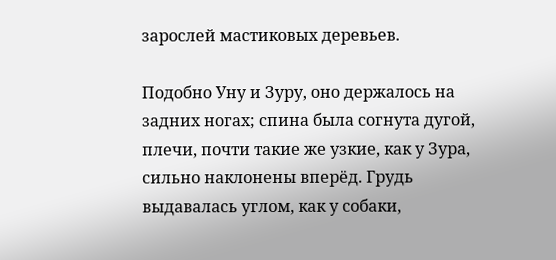зарослей мастиковых деревьев.

Подобно Уну и Зуру, оно держалось на задних ногах; спина была согнута дугой, плечи, почти такие же узкие, как у Зура, сильно наклонены вперёд. Грудь выдавалась углом, как у собаки,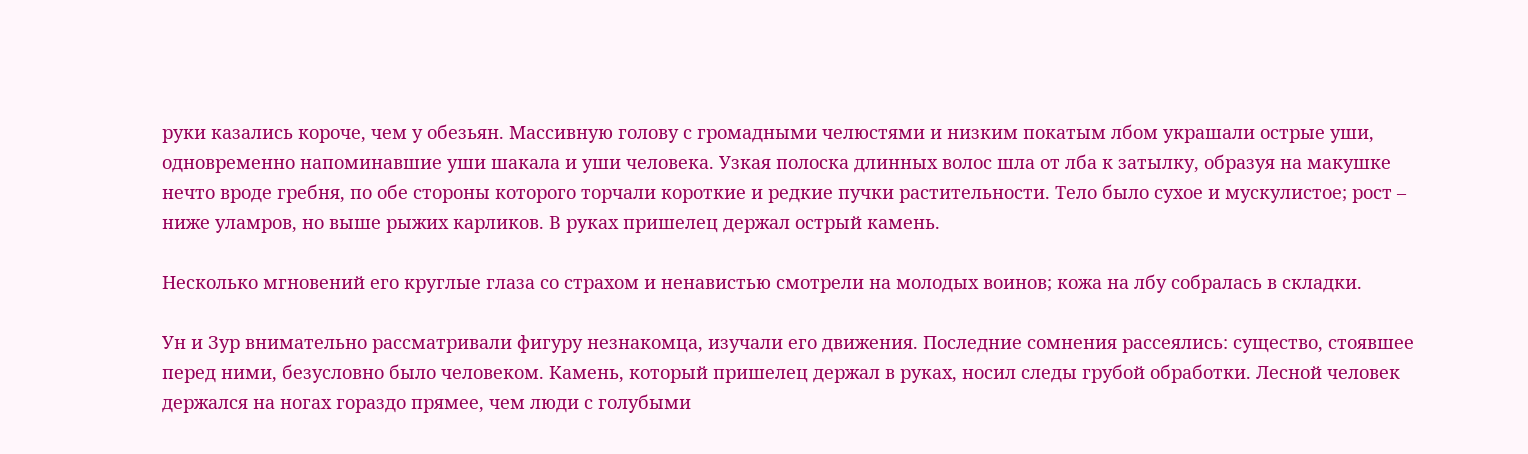руки казались короче, чем у обезьян. Массивную голову с громадными челюстями и низким покатым лбом украшали острые уши, одновременно напоминавшие уши шакала и уши человека. Узкая полоска длинных волос шла от лба к затылку, образуя на макушке нечто вроде гребня, по обе стороны которого торчали короткие и редкие пучки растительности. Тело было сухое и мускулистое; рост – ниже уламров, но выше рыжих карликов. В руках пришелец держал острый камень.

Несколько мгновений его круглые глаза со страхом и ненавистью смотрели на молодых воинов; кожа на лбу собралась в складки.

Ун и Зур внимательно рассматривали фигуру незнакомца, изучали его движения. Последние сомнения рассеялись: существо, стоявшее перед ними, безусловно было человеком. Камень, который пришелец держал в руках, носил следы грубой обработки. Лесной человек держался на ногах гораздо прямее, чем люди с голубыми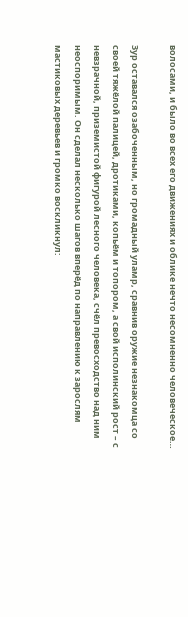волосами, и было во всех его движениях и облике нечто несомненно человеческое…

Зур оставался озабоченным, но громадный уламр, сравнив оружие незнакомца со своей тяжёлой палицей, дротиками, копьём и топором, а свой исполинский рост – с невзрачной, приземистой фигурой лесного человека, счёл превосходство над ним неоспоримым. Он сделал несколько шагов вперёд по направлению к зарослям мастиковых деревьев и громко воскликнул: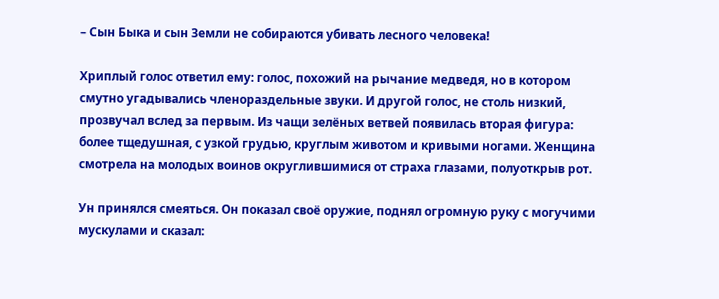– Сын Быка и сын Земли не собираются убивать лесного человека!

Хриплый голос ответил ему: голос, похожий на рычание медведя, но в котором смутно угадывались членораздельные звуки. И другой голос, не столь низкий, прозвучал вслед за первым. Из чащи зелёных ветвей появилась вторая фигура: более тщедушная, с узкой грудью, круглым животом и кривыми ногами. Женщина смотрела на молодых воинов округлившимися от страха глазами, полуоткрыв рот.

Ун принялся смеяться. Он показал своё оружие, поднял огромную руку с могучими мускулами и сказал: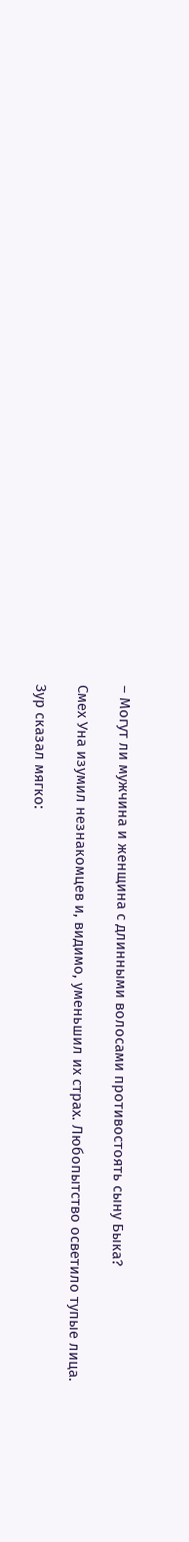– Могут ли мужчина и женщина с длинными волосами противостоять сыну Быка?

Смех Уна изумил незнакомцев и, видимо, уменьшил их страх. Любопытство осветило тупые лица.

Зур сказал мягко: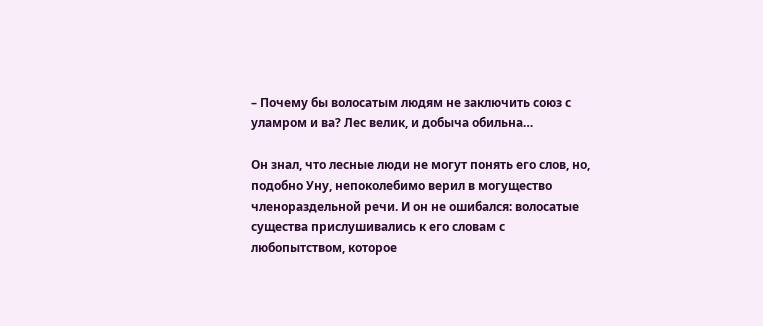– Почему бы волосатым людям не заключить союз с уламром и ва? Лес велик, и добыча обильна…

Он знал, что лесные люди не могут понять его слов, но, подобно Уну, непоколебимо верил в могущество членораздельной речи. И он не ошибался: волосатые существа прислушивались к его словам с любопытством, которое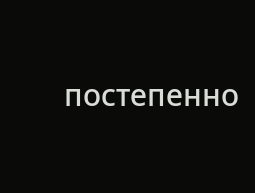постепенно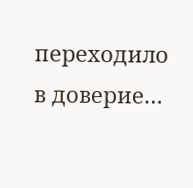переходило в доверие…